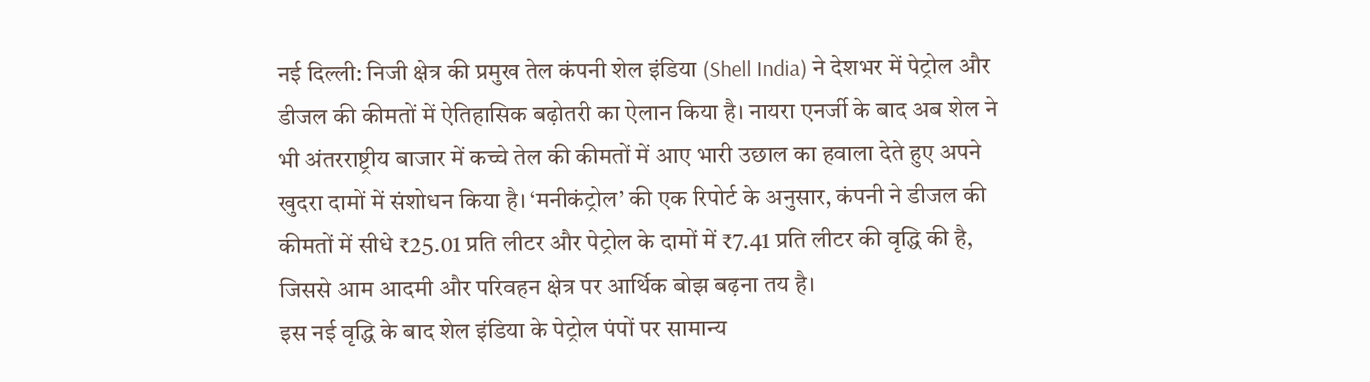नई दिल्ली: निजी क्षेत्र की प्रमुख तेल कंपनी शेल इंडिया (Shell India) ने देशभर में पेट्रोल और डीजल की कीमतों में ऐतिहासिक बढ़ोतरी का ऐलान किया है। नायरा एनर्जी के बाद अब शेल ने भी अंतरराष्ट्रीय बाजार में कच्चे तेल की कीमतों में आए भारी उछाल का हवाला देते हुए अपने खुदरा दामों में संशोधन किया है। ‘मनीकंट्रोल’ की एक रिपोर्ट के अनुसार, कंपनी ने डीजल की कीमतों में सीधे ₹25.01 प्रति लीटर और पेट्रोल के दामों में ₹7.41 प्रति लीटर की वृद्धि की है, जिससे आम आदमी और परिवहन क्षेत्र पर आर्थिक बोझ बढ़ना तय है।
इस नई वृद्धि के बाद शेल इंडिया के पेट्रोल पंपों पर सामान्य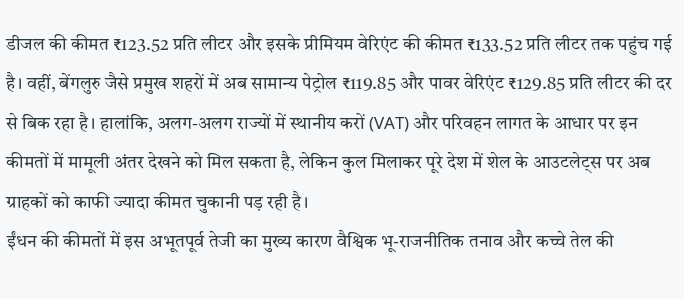डीजल की कीमत ₹123.52 प्रति लीटर और इसके प्रीमियम वेरिएंट की कीमत ₹133.52 प्रति लीटर तक पहुंच गई है। वहीं, बेंगलुरु जैसे प्रमुख शहरों में अब सामान्य पेट्रोल ₹119.85 और पावर वेरिएंट ₹129.85 प्रति लीटर की दर से बिक रहा है। हालांकि, अलग-अलग राज्यों में स्थानीय करों (VAT) और परिवहन लागत के आधार पर इन कीमतों में मामूली अंतर देखने को मिल सकता है, लेकिन कुल मिलाकर पूरे देश में शेल के आउटलेट्स पर अब ग्राहकों को काफी ज्यादा कीमत चुकानी पड़ रही है।
ईंधन की कीमतों में इस अभूतपूर्व तेजी का मुख्य कारण वैश्विक भू-राजनीतिक तनाव और कच्चे तेल की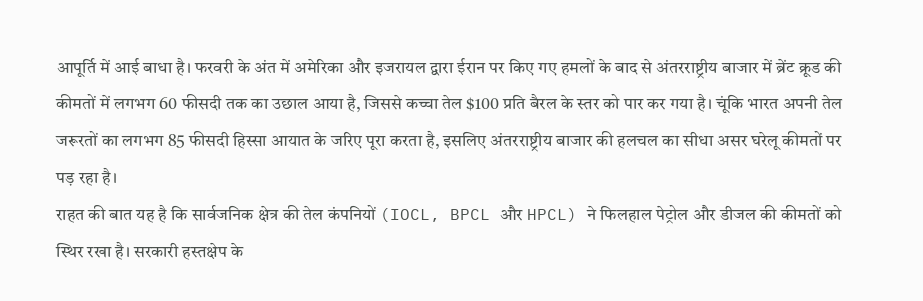आपूर्ति में आई बाधा है। फरवरी के अंत में अमेरिका और इजरायल द्वारा ईरान पर किए गए हमलों के बाद से अंतरराष्ट्रीय बाजार में ब्रेंट क्रूड की कीमतों में लगभग 60 फीसदी तक का उछाल आया है, जिससे कच्चा तेल $100 प्रति बैरल के स्तर को पार कर गया है। चूंकि भारत अपनी तेल जरूरतों का लगभग 85 फीसदी हिस्सा आयात के जरिए पूरा करता है, इसलिए अंतरराष्ट्रीय बाजार की हलचल का सीधा असर घरेलू कीमतों पर पड़ रहा है।
राहत की बात यह है कि सार्वजनिक क्षेत्र की तेल कंपनियों (IOCL, BPCL और HPCL) ने फिलहाल पेट्रोल और डीजल की कीमतों को स्थिर रखा है। सरकारी हस्तक्षेप के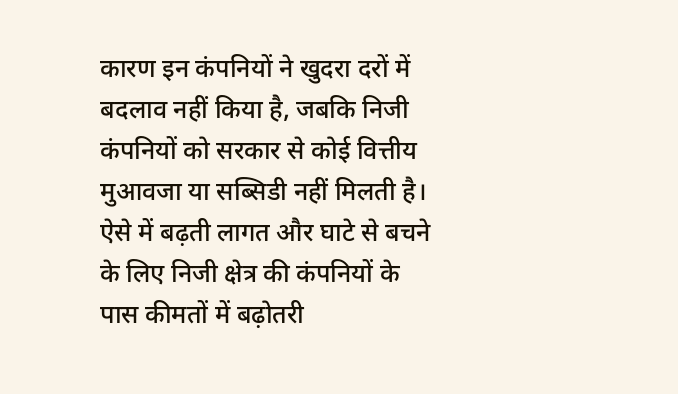कारण इन कंपनियों ने खुदरा दरों में बदलाव नहीं किया है, जबकि निजी कंपनियों को सरकार से कोई वित्तीय मुआवजा या सब्सिडी नहीं मिलती है। ऐसे में बढ़ती लागत और घाटे से बचने के लिए निजी क्षेत्र की कंपनियों के पास कीमतों में बढ़ोतरी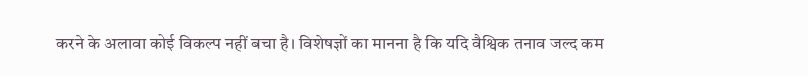करने के अलावा कोई विकल्प नहीं बचा है। विशेषज्ञों का मानना है कि यदि वैश्विक तनाव जल्द कम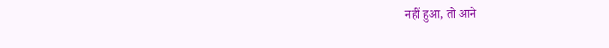नहीं हुआ, तो आने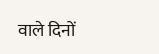वाले दिनों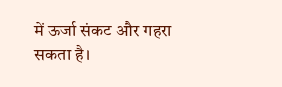में ऊर्जा संकट और गहरा सकता है।